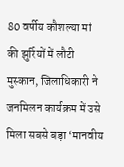80 वर्षीय कौशल्या मां की झुर्रियों में लौटी मुस्कान, जिलाधिकारी ने जनमिलन कार्यक्रम में उसे मिला सबसे बड़ा ‘मानवीय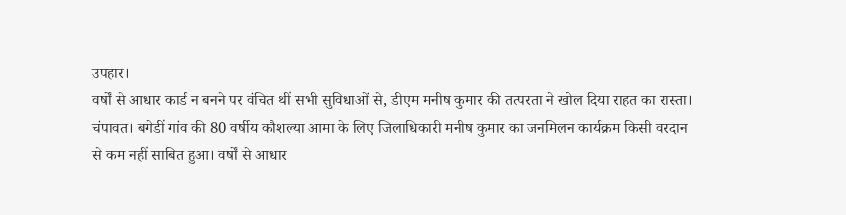उपहार।
वर्षों से आधार कार्ड न बनने पर वंचित थीं सभी सुविधाओं से, डीएम मनीष कुमार की तत्परता ने खोल दिया राहत का रास्ता।
चंपावत। बगेडीं गांव की 80 वर्षीय कौशल्या आमा के लिए जिलाधिकारी मनीष कुमार का जनमिलन कार्यक्रम किसी वरदान से कम नहीं साबित हुआ। वर्षों से आधार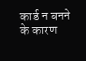कार्ड न बनने के कारण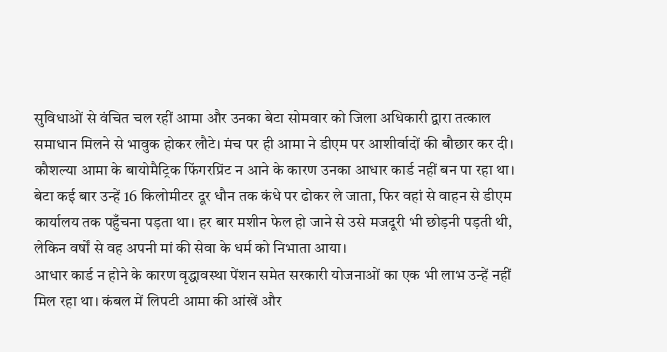सुविधाओं से वंचित चल रहीं आमा और उनका बेटा सोमवार को जिला अधिकारी द्वारा तत्काल समाधान मिलने से भावुक होकर लौटे। मंच पर ही आमा ने डीएम पर आशीर्वादों की बौछार कर दी। कौशल्या आमा के बायोमैट्रिक फिंगरप्रिंट न आने के कारण उनका आधार कार्ड नहीं बन पा रहा था। बेटा कई बार उन्हें 16 किलोमीटर दूर धौन तक कंधे पर ढोकर ले जाता, फिर वहां से वाहन से डीएम कार्यालय तक पहुँचना पड़ता था। हर बार मशीन फेल हो जाने से उसे मजदूरी भी छोड़नी पड़ती थी, लेकिन वर्षों से वह अपनी मां की सेवा के धर्म को निभाता आया।
आधार कार्ड न होने के कारण वृद्धावस्था पेंशन समेत सरकारी योजनाओं का एक भी लाभ उन्हें नहीं मिल रहा था। कंबल में लिपटी आमा की आंखें और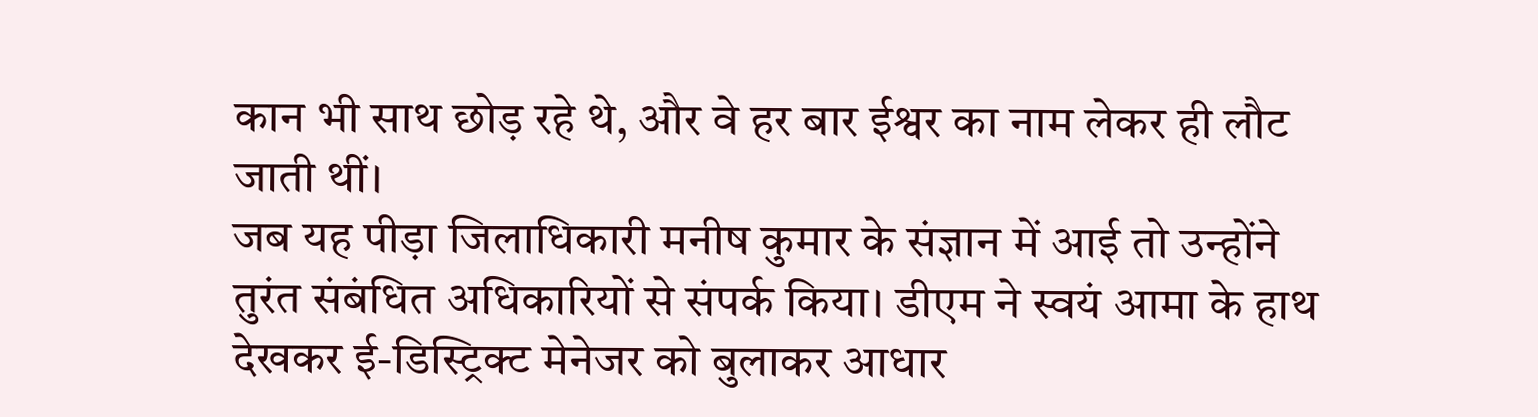कान भी साथ छोड़ रहे थे, और वे हर बार ईश्वर का नाम लेकर ही लौट जाती थीं।
जब यह पीड़ा जिलाधिकारी मनीष कुमार के संज्ञान में आई तो उन्होंने तुरंत संबंधित अधिकारियों से संपर्क किया। डीएम ने स्वयं आमा के हाथ देखकर ई-डिस्ट्रिक्ट मेनेजर को बुलाकर आधार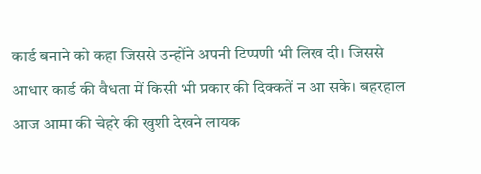कार्ड बनाने को कहा जिससे उन्होंने अपनी टिप्पणी भी लिख दी। जिससे आधार कार्ड की वैधता में किसी भी प्रकार की दिक्कतें न आ सके। बहरहाल आज आमा की चेहरे की खुशी देखने लायक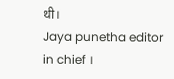थी।
Jaya punetha editor in chief ।